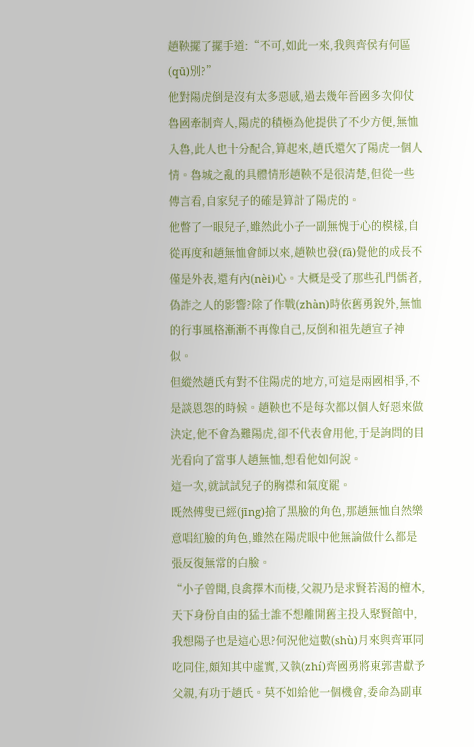趙鞅擺了擺手道:“不可,如此一來,我與齊侯有何區(qū)別?”
他對陽虎倒是沒有太多惡感,過去幾年晉國多次仰仗魯國牽制齊人,陽虎的積極為他提供了不少方便,無恤入魯,此人也十分配合,算起來,趙氏還欠了陽虎一個人情。魯城之亂的具體情形趙鞅不是很清楚,但從一些傳言看,自家兒子的確是算計了陽虎的。
他瞥了一眼兒子,雖然此小子一副無愧于心的模樣,自從再度和趙無恤會師以來,趙鞅也發(fā)覺他的成長不僅是外表,還有內(nèi)心。大概是受了那些孔門儒者,偽詐之人的影響?除了作戰(zhàn)時依舊勇銳外,無恤的行事風格漸漸不再像自己,反倒和祖先趙宣子神似。
但縱然趙氏有對不住陽虎的地方,可這是兩國相爭,不是談恩怨的時候。趙鞅也不是每次都以個人好惡來做決定,他不會為難陽虎,卻不代表會用他,于是詢問的目光看向了當事人趙無恤,想看他如何說。
這一次,就試試兒子的胸襟和氣度罷。
既然傅叟已經(jīng)搶了黑臉的角色,那趙無恤自然樂意唱紅臉的角色,雖然在陽虎眼中他無論做什么都是張反復無常的白臉。
“小子曾聞,良禽擇木而棲,父親乃是求賢若渴的檀木,天下身份自由的猛士誰不想離開舊主投入聚賢館中,我想陽子也是這心思?何況他這數(shù)月來與齊軍同吃同住,頗知其中虛實,又執(zhí)齊國勇將東郭書獻予父親,有功于趙氏。莫不如給他一個機會,委命為副車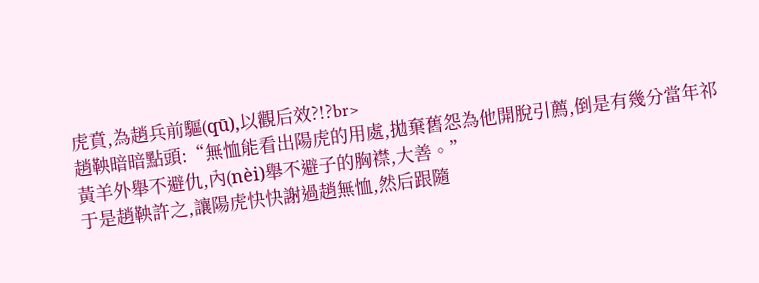虎賁,為趙兵前驅(qū),以觀后效?!?br>
趙鞅暗暗點頭:“無恤能看出陽虎的用處,拋棄舊怨為他開脫引薦,倒是有幾分當年祁黃羊外舉不避仇,內(nèi)舉不避子的胸襟,大善。”
于是趙鞅許之,讓陽虎快快謝過趙無恤,然后跟隨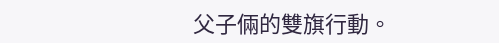父子倆的雙旗行動。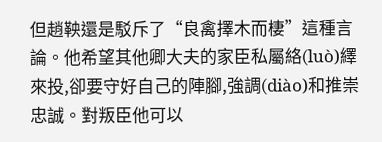但趙鞅還是駁斥了“良禽擇木而棲”這種言論。他希望其他卿大夫的家臣私屬絡(luò)繹來投,卻要守好自己的陣腳,強調(diào)和推崇忠誠。對叛臣他可以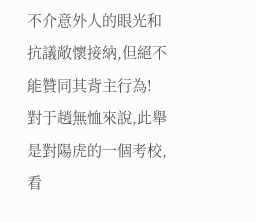不介意外人的眼光和抗議敞懷接納,但絕不能贊同其背主行為!
對于趙無恤來說,此舉是對陽虎的一個考校,看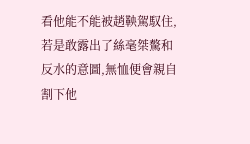看他能不能被趙鞅駕馭住,若是敢露出了絲毫桀驁和反水的意圖,無恤便會親自割下他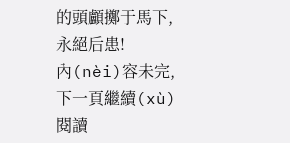的頭顱擲于馬下,永絕后患!
內(nèi)容未完,下一頁繼續(xù)閱讀